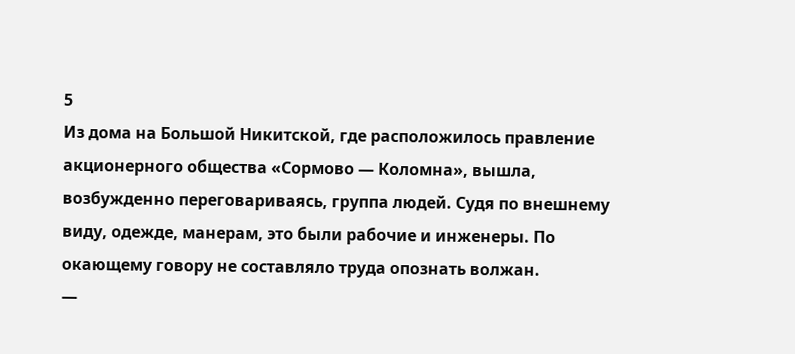5
Из дома на Большой Никитской, где расположилось правление акционерного общества «Сормово — Коломна», вышла, возбужденно переговариваясь, группа людей. Судя по внешнему виду, одежде, манерам, это были рабочие и инженеры. По окающему говору не составляло труда опознать волжан.
—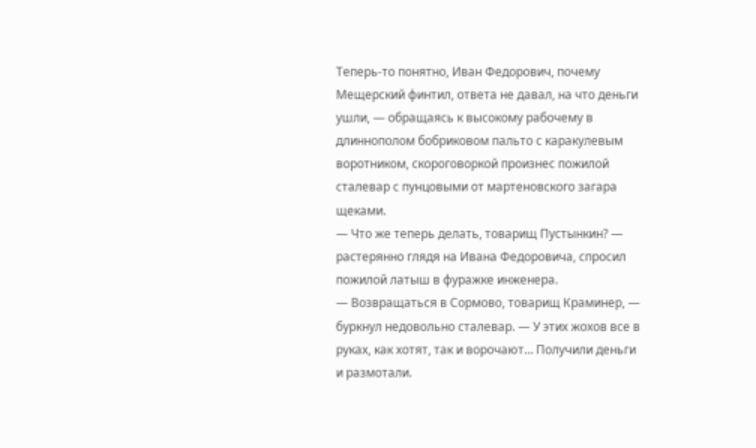Теперь-то понятно, Иван Федорович, почему Мещерский финтил, ответа не давал, на что деньги ушли, — обращаясь к высокому рабочему в длиннополом бобриковом пальто с каракулевым воротником, скороговоркой произнес пожилой сталевар с пунцовыми от мартеновского загара щеками.
— Что же теперь делать, товарищ Пустынкин? — растерянно глядя на Ивана Федоровича, спросил пожилой латыш в фуражке инженера.
— Возвращаться в Сормово, товарищ Краминер, — буркнул недовольно сталевар. — У этих жохов все в руках, как хотят, так и ворочают… Получили деньги и размотали.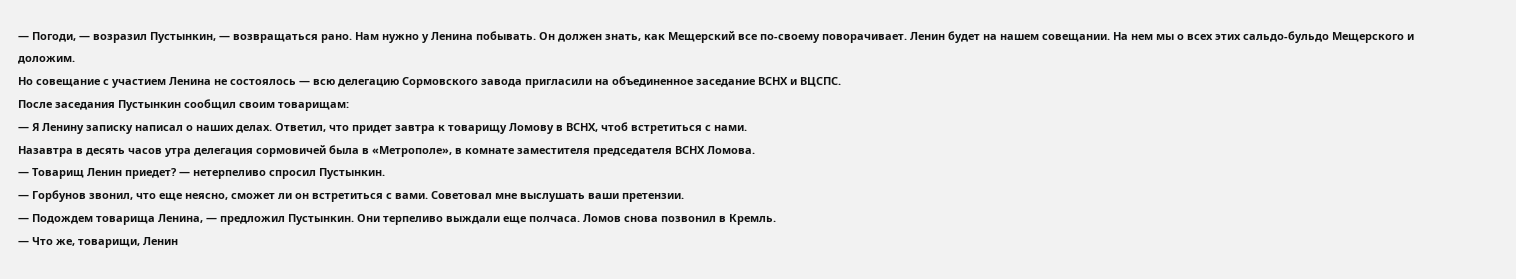— Погоди, — возразил Пустынкин, — возвращаться рано. Нам нужно у Ленина побывать. Он должен знать, как Мещерский все по-своему поворачивает. Ленин будет на нашем совещании. На нем мы о всех этих сальдо-бульдо Мещерского и доложим.
Но совещание с участием Ленина не состоялось — всю делегацию Сормовского завода пригласили на объединенное заседание ВСНХ и ВЦСПС.
После заседания Пустынкин сообщил своим товарищам:
— Я Ленину записку написал о наших делах. Ответил, что придет завтра к товарищу Ломову в ВСНХ, чтоб встретиться с нами.
Назавтра в десять часов утра делегация сормовичей была в «Метрополе», в комнате заместителя председателя ВСНХ Ломова.
— Товарищ Ленин приедет? — нетерпеливо спросил Пустынкин.
— Горбунов звонил, что еще неясно, сможет ли он встретиться с вами. Советовал мне выслушать ваши претензии.
— Подождем товарища Ленина, — предложил Пустынкин. Они терпеливо выждали еще полчаса. Ломов снова позвонил в Кремль.
— Что же, товарищи, Ленин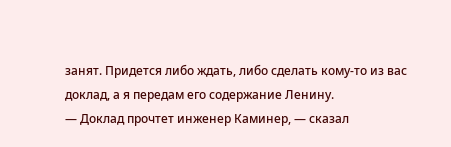занят. Придется либо ждать, либо сделать кому-то из вас доклад, а я передам его содержание Ленину.
— Доклад прочтет инженер Каминер, — сказал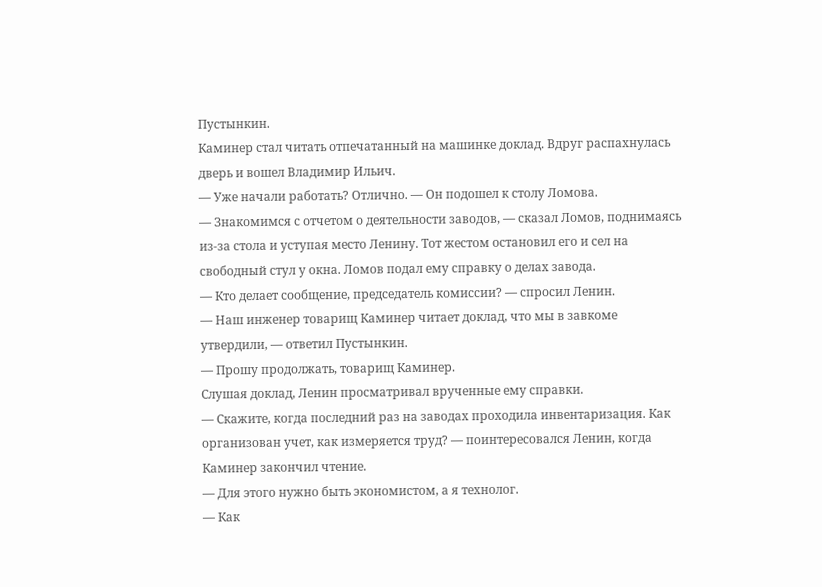Пустынкин.
Каминер стал читать отпечатанный на машинке доклад. Вдруг распахнулась дверь и вошел Владимир Ильич.
— Уже начали работать? Отлично. — Он подошел к столу Ломова.
— Знакомимся с отчетом о деятельности заводов, — сказал Ломов, поднимаясь из-за стола и уступая место Ленину. Тот жестом остановил его и сел на свободный стул у окна. Ломов подал ему справку о делах завода.
— Кто делает сообщение, председатель комиссии? — спросил Ленин.
— Наш инженер товарищ Каминер читает доклад, что мы в завкоме утвердили, — ответил Пустынкин.
— Прошу продолжать, товарищ Каминер.
Слушая доклад, Ленин просматривал врученные ему справки.
— Скажите, когда последний раз на заводах проходила инвентаризация. Как организован учет, как измеряется труд? — поинтересовался Ленин, когда Каминер закончил чтение.
— Для этого нужно быть экономистом, а я технолог.
— Как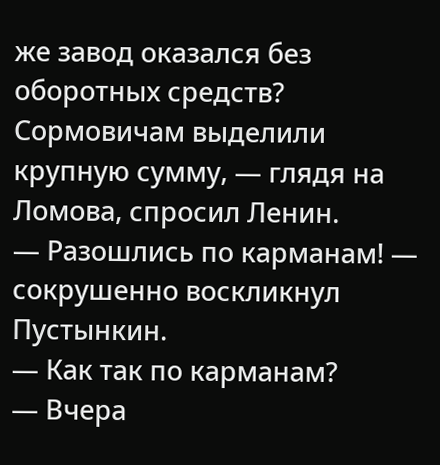же завод оказался без оборотных средств? Сормовичам выделили крупную сумму, — глядя на Ломова, спросил Ленин.
— Разошлись по карманам! — сокрушенно воскликнул Пустынкин.
— Как так по карманам?
— Вчера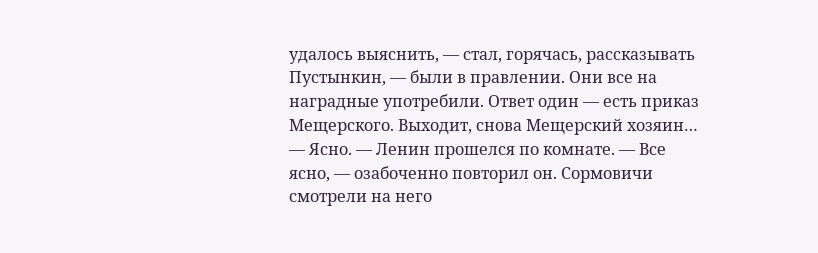удалось выяснить, — стал, горячась, рассказывать Пустынкин, — были в правлении. Они все на наградные употребили. Ответ один — есть приказ Мещерского. Выходит, снова Мещерский хозяин…
— Ясно. — Ленин прошелся по комнате. — Все ясно, — озабоченно повторил он. Сормовичи смотрели на него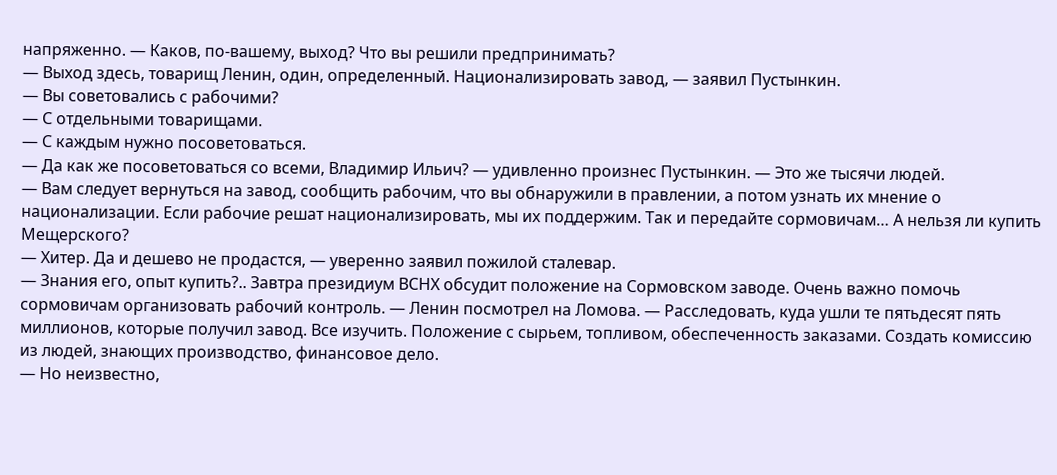напряженно. — Каков, по-вашему, выход? Что вы решили предпринимать?
— Выход здесь, товарищ Ленин, один, определенный. Национализировать завод, — заявил Пустынкин.
— Вы советовались с рабочими?
— С отдельными товарищами.
— С каждым нужно посоветоваться.
— Да как же посоветоваться со всеми, Владимир Ильич? — удивленно произнес Пустынкин. — Это же тысячи людей.
— Вам следует вернуться на завод, сообщить рабочим, что вы обнаружили в правлении, а потом узнать их мнение о национализации. Если рабочие решат национализировать, мы их поддержим. Так и передайте сормовичам… А нельзя ли купить Мещерского?
— Хитер. Да и дешево не продастся, — уверенно заявил пожилой сталевар.
— Знания его, опыт купить?.. Завтра президиум ВСНХ обсудит положение на Сормовском заводе. Очень важно помочь сормовичам организовать рабочий контроль. — Ленин посмотрел на Ломова. — Расследовать, куда ушли те пятьдесят пять миллионов, которые получил завод. Все изучить. Положение с сырьем, топливом, обеспеченность заказами. Создать комиссию из людей, знающих производство, финансовое дело.
— Но неизвестно,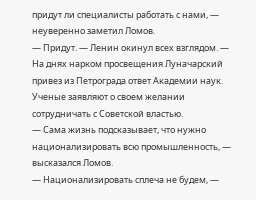придут ли специалисты работать с нами, — неуверенно заметил Ломов.
— Придут. — Ленин окинул всех взглядом. — На днях нарком просвещения Луначарский привез из Петрограда ответ Академии наук. Ученые заявляют о своем желании сотрудничать с Советской властью.
— Сама жизнь подсказывает, что нужно национализировать всю промышленность, — высказался Ломов.
— Национализировать сплеча не будем, —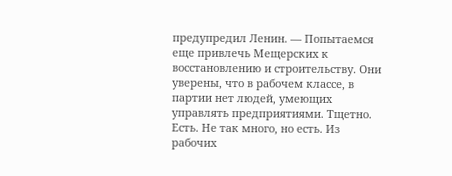предупредил Ленин. — Попытаемся еще привлечь Мещерских к восстановлению и строительству. Они уверены, что в рабочем классе, в партии нет людей, умеющих управлять предприятиями. Тщетно. Есть. Не так много, но есть. Из рабочих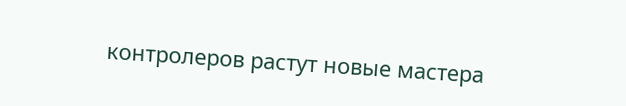контролеров растут новые мастера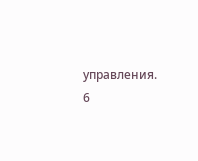управления.
6